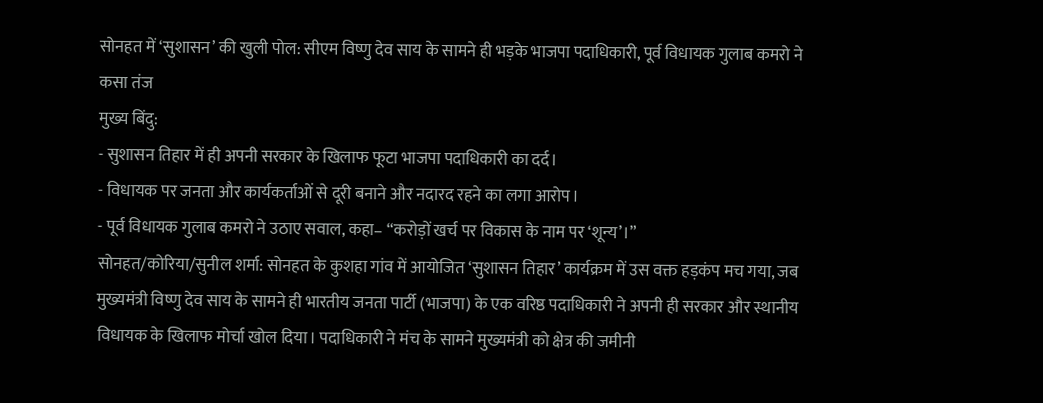सोनहत में ‘सुशासन’ की खुली पोल: सीएम विष्णु देव साय के सामने ही भड़के भाजपा पदाधिकारी, पूर्व विधायक गुलाब कमरो ने कसा तंज
मुख्य बिंदु:
- सुशासन तिहार में ही अपनी सरकार के खिलाफ फूटा भाजपा पदाधिकारी का दर्द।
- विधायक पर जनता और कार्यकर्ताओं से दूरी बनाने और नदारद रहने का लगा आरोप।
- पूर्व विधायक गुलाब कमरो ने उठाए सवाल, कहा– “करोड़ों खर्च पर विकास के नाम पर ‘शून्य’।”
सोनहत/कोरिया/सुनील शर्मा: सोनहत के कुशहा गांव में आयोजित ‘सुशासन तिहार’ कार्यक्रम में उस वक्त हड़कंप मच गया, जब मुख्यमंत्री विष्णु देव साय के सामने ही भारतीय जनता पार्टी (भाजपा) के एक वरिष्ठ पदाधिकारी ने अपनी ही सरकार और स्थानीय विधायक के खिलाफ मोर्चा खोल दिया। पदाधिकारी ने मंच के सामने मुख्यमंत्री को क्षेत्र की जमीनी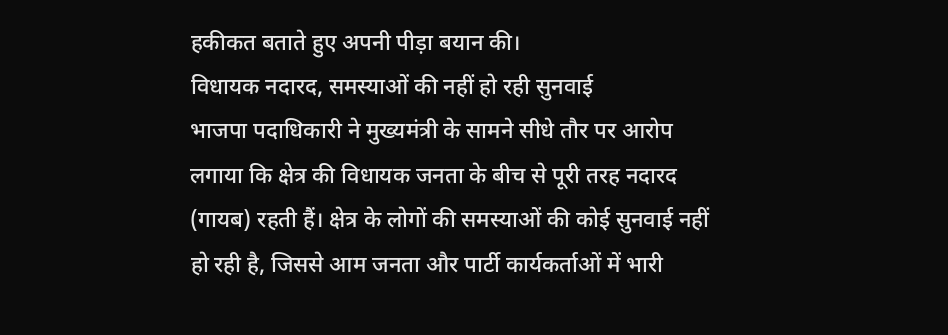हकीकत बताते हुए अपनी पीड़ा बयान की।
विधायक नदारद, समस्याओं की नहीं हो रही सुनवाई
भाजपा पदाधिकारी ने मुख्यमंत्री के सामने सीधे तौर पर आरोप लगाया कि क्षेत्र की विधायक जनता के बीच से पूरी तरह नदारद (गायब) रहती हैं। क्षेत्र के लोगों की समस्याओं की कोई सुनवाई नहीं हो रही है, जिससे आम जनता और पार्टी कार्यकर्ताओं में भारी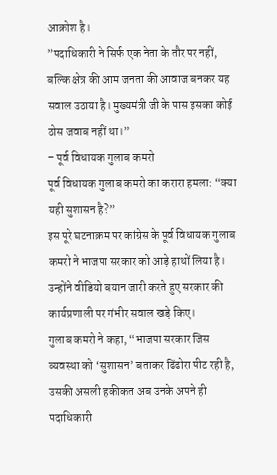आक्रोश है।
”पदाधिकारी ने सिर्फ एक नेता के तौर पर नहीं, बल्कि क्षेत्र की आम जनता की आवाज बनकर यह सवाल उठाया है। मुख्यमंत्री जी के पास इसका कोई ठोस जवाब नहीं था।”
– पूर्व विधायक गुलाब कमरो
पूर्व विधायक गुलाब कमरो का करारा हमला: “क्या यही सुशासन है?”
इस पूरे घटनाक्रम पर कांग्रेस के पूर्व विधायक गुलाब कमरो ने भाजपा सरकार को आड़े हाथों लिया है। उन्होंने वीडियो बयान जारी करते हुए सरकार की कार्यप्रणाली पर गंभीर सवाल खड़े किए।
गुलाब कमरो ने कहा, “भाजपा सरकार जिस व्यवस्था को ‘सुशासन’ बताकर ढिंढोरा पीट रही है, उसकी असली हकीकत अब उनके अपने ही पदाधिकारी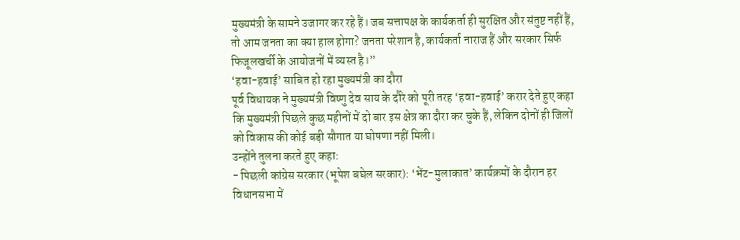मुख्यमंत्री के सामने उजागर कर रहे हैं। जब सत्तापक्ष के कार्यकर्ता ही सुरक्षित और संतुष्ट नहीं हैं, तो आम जनता का क्या हाल होगा? जनता परेशान है, कार्यकर्ता नाराज हैं और सरकार सिर्फ फिजूलखर्ची के आयोजनों में व्यस्त है।”
‘हवा-हवाई’ साबित हो रहा मुख्यमंत्री का दौरा
पूर्व विधायक ने मुख्यमंत्री विष्णु देव साय के दौरे को पूरी तरह ‘हवा-हवाई’ करार देते हुए कहा कि मुख्यमंत्री पिछले कुछ महीनों में दो बार इस क्षेत्र का दौरा कर चुके हैं, लेकिन दोनों ही जिलों को विकास की कोई बड़ी सौगात या घोषणा नहीं मिली।
उन्होंने तुलना करते हुए कहा:
- पिछली कांग्रेस सरकार (भूपेश बघेल सरकार): ‘भेंट-मुलाकात’ कार्यक्रमों के दौरान हर विधानसभा में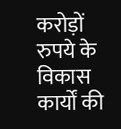करोड़ों रुपये के विकास कार्यों की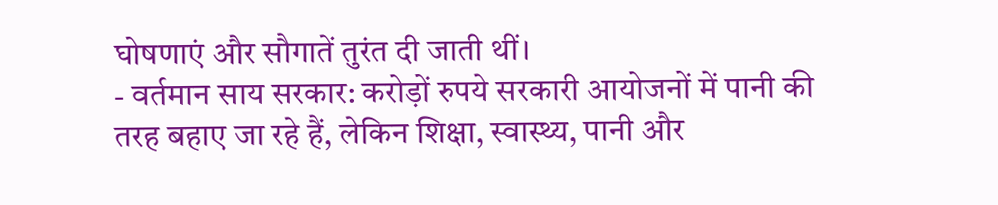घोषणाएं और सौगातें तुरंत दी जाती थीं।
- वर्तमान साय सरकार: करोड़ों रुपये सरकारी आयोजनों में पानी की तरह बहाए जा रहे हैं, लेकिन शिक्षा, स्वास्थ्य, पानी और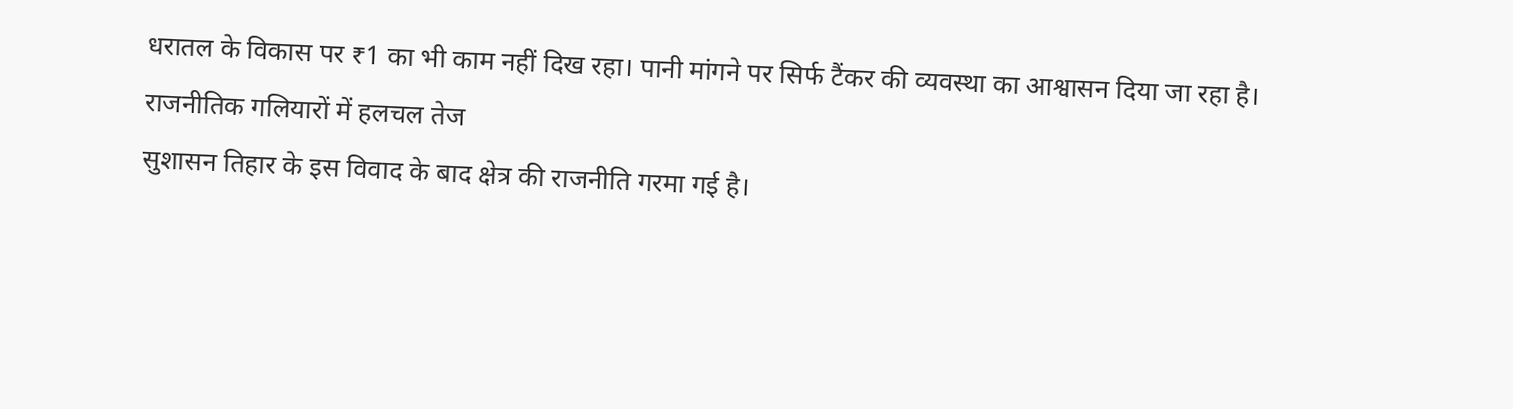धरातल के विकास पर ₹1 का भी काम नहीं दिख रहा। पानी मांगने पर सिर्फ टैंकर की व्यवस्था का आश्वासन दिया जा रहा है।
राजनीतिक गलियारों में हलचल तेज
सुशासन तिहार के इस विवाद के बाद क्षेत्र की राजनीति गरमा गई है।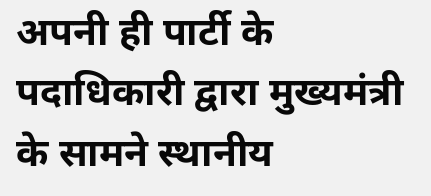अपनी ही पार्टी के पदाधिकारी द्वारा मुख्यमंत्री के सामने स्थानीय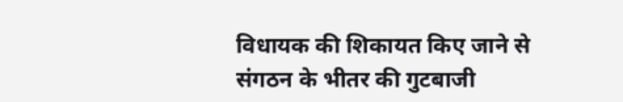विधायक की शिकायत किए जाने से संगठन के भीतर की गुटबाजी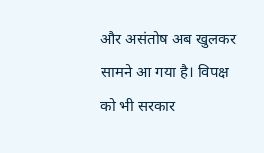और असंतोष अब खुलकर सामने आ गया है। विपक्ष को भी सरकार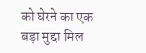को घेरने का एक बड़ा मुद्दा मिल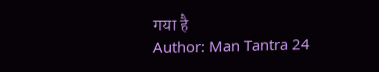गया है
Author: Man Tantra 24